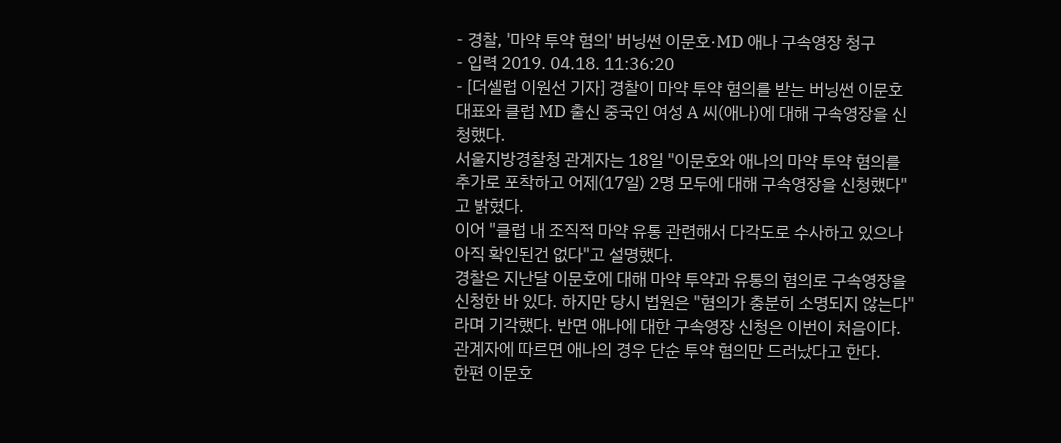- 경찰, '마약 투약 혐의' 버닝썬 이문호·MD 애나 구속영장 청구
- 입력 2019. 04.18. 11:36:20
- [더셀럽 이원선 기자] 경찰이 마약 투약 혐의를 받는 버닝썬 이문호 대표와 클럽 MD 출신 중국인 여성 A 씨(애나)에 대해 구속영장을 신청했다.
서울지방경찰청 관계자는 18일 "이문호와 애나의 마약 투약 혐의를 추가로 포착하고 어제(17일) 2명 모두에 대해 구속영장을 신청했다"고 밝혔다.
이어 "클럽 내 조직적 마약 유통 관련해서 다각도로 수사하고 있으나 아직 확인된건 없다"고 설명했다.
경찰은 지난달 이문호에 대해 마약 투약과 유통의 혐의로 구속영장을 신청한 바 있다. 하지만 당시 법원은 "혐의가 충분히 소명되지 않는다"라며 기각했다. 반면 애나에 대한 구속영장 신청은 이번이 처음이다. 관계자에 따르면 애나의 경우 단순 투약 혐의만 드러났다고 한다.
한편 이문호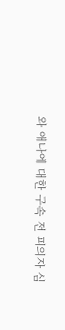와 애나에 대한 구속 전 피의자 심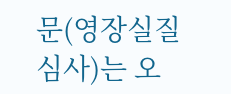문(영장실질심사)는 오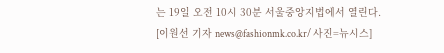는 19일 오전 10시 30분 서울중앙지법에서 열린다.
[이원선 기자 news@fashionmk.co.kr/ 사진=뉴시스]